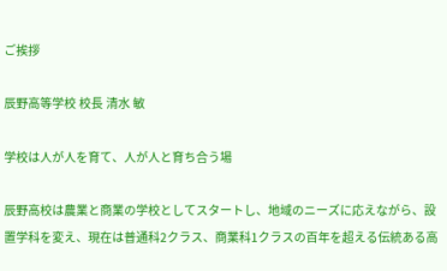ご挨拶

辰野高等学校 校長 清水 敏

学校は人が人を育て、人が人と育ち合う場

辰野高校は農業と商業の学校としてスタートし、地域のニーズに応えながら、設置学科を変え、現在は普通科2クラス、商業科1クラスの百年を超える伝統ある高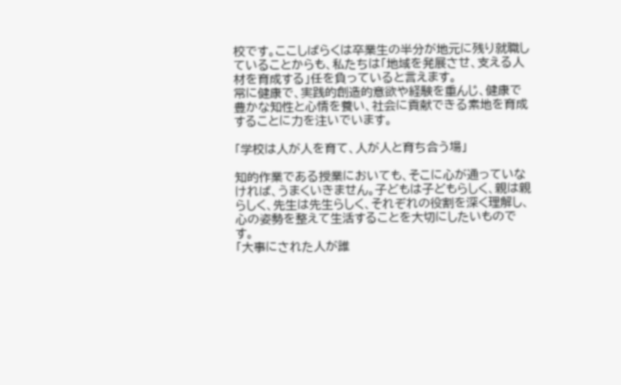校です。ここしばらくは卒業生の半分が地元に残り就職していることからも、私たちは「地域を発展させ、支える人材を育成する」任を負っていると言えます。
常に健康で、実践的創造的意欲や経験を重んじ、健康で豊かな知性と心情を養い、社会に貢献できる素地を育成することに力を注いでいます。

「学校は人が人を育て、人が人と育ち合う場」

知的作業である授業においても、そこに心が通っていなければ、うまくいきません。子どもは子どもらしく、親は親らしく、先生は先生らしく、それぞれの役割を深く理解し、心の姿勢を整えて生活することを大切にしたいものです。
「大事にされた人が誰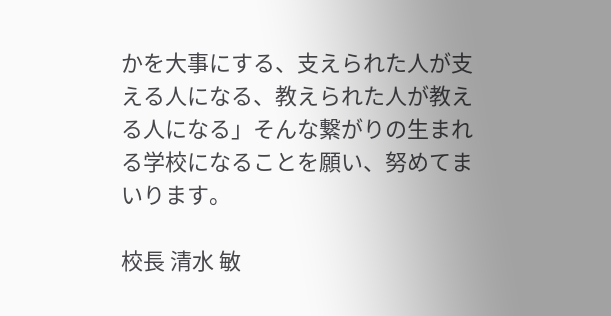かを大事にする、支えられた人が支える人になる、教えられた人が教える人になる」そんな繋がりの生まれる学校になることを願い、努めてまいります。

校長 清水 敏